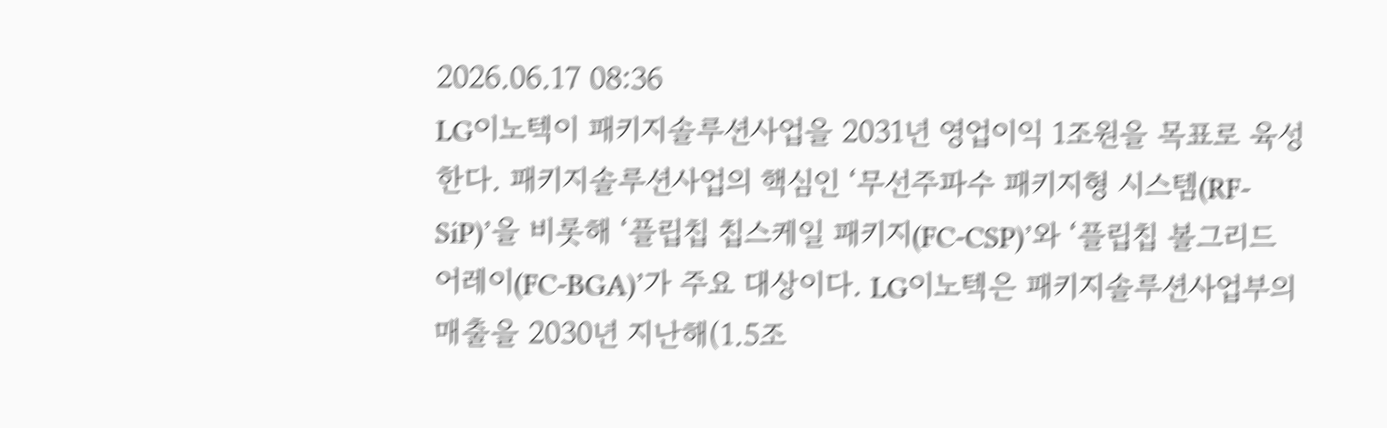2026.06.17 08:36
LG이노텍이 패키지솔루션사업을 2031년 영업이익 1조원을 목표로 육성한다. 패키지솔루션사업의 핵심인 ‘무선주파수 패키지형 시스템(RF-SiP)’을 비롯해 ‘플립칩 칩스케일 패키지(FC-CSP)’와 ‘플립칩 볼그리드 어레이(FC-BGA)’가 주요 대상이다. LG이노텍은 패키지솔루션사업부의 매출을 2030년 지난해(1.5조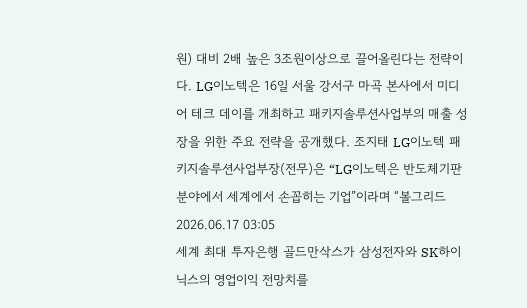원) 대비 2배 높은 3조원이상으로 끌어올린다는 전략이다. LG이노텍은 16일 서울 강서구 마곡 본사에서 미디어 테크 데이를 개최하고 패키지솔루션사업부의 매출 성장을 위한 주요 전략을 공개했다. 조지태 LG이노텍 패키지솔루션사업부장(전무)은 “LG이노텍은 반도체기판 분야에서 세계에서 손꼽히는 기업”이라며 “볼그리드2026.06.17 03:05
세계 최대 투자은행 골드만삭스가 삼성전자와 SK하이닉스의 영업이익 전망치를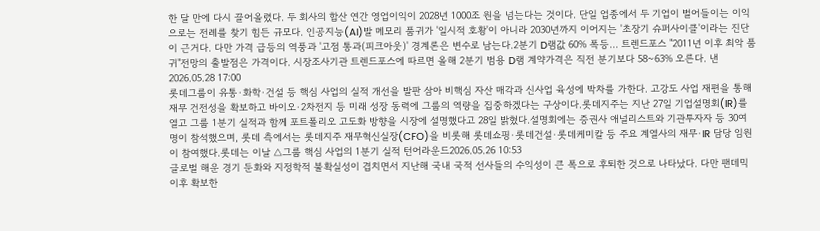한 달 만에 다시 끌어올렸다. 두 회사의 합산 연간 영업이익이 2028년 1000조 원을 넘는다는 것이다. 단일 업종에서 두 기업이 벌어들이는 이익으로는 전례를 찾기 힘든 규모다. 인공지능(AI)발 메모리 품귀가 '일시적 호황'이 아니라 2030년까지 이어지는 '초장기 슈퍼사이클'이라는 진단이 근거다. 다만 가격 급등의 역풍과 '고점 통과(피크아웃)' 경계론은 변수로 남는다.2분기 D램값 60% 폭등… 트렌드포스 "2011년 이후 최악 품귀"전망의 출발점은 가격이다. 시장조사기관 트렌드포스에 따르면 올해 2분기 범용 D램 계약가격은 직전 분기보다 58~63% 오른다. 낸2026.05.28 17:00
롯데그룹이 유통·화학·건설 등 핵심 사업의 실적 개선을 발판 삼아 비핵심 자산 매각과 신사업 육성에 박차를 가한다. 고강도 사업 재편을 통해 재무 건전성을 확보하고 바이오·2차전지 등 미래 성장 동력에 그룹의 역량을 집중하겠다는 구상이다.롯데지주는 지난 27일 기업설명회(IR)를 열고 그룹 1분기 실적과 함께 포트폴리오 고도화 방향을 시장에 설명했다고 28일 밝혔다.설명회에는 증권사 애널리스트와 기관투자자 등 30여 명이 참석했으며, 롯데 측에서는 롯데지주 재무혁신실장(CFO)을 비롯해 롯데쇼핑·롯데건설·롯데케미칼 등 주요 계열사의 재무·IR 담당 임원이 참여했다.롯데는 이날 △그룹 핵심 사업의 1분기 실적 턴어라운드2026.05.26 10:53
글로벌 해운 경기 둔화와 지정학적 불확실성이 겹치면서 지난해 국내 국적 선사들의 수익성이 큰 폭으로 후퇴한 것으로 나타났다. 다만 팬데믹 이후 확보한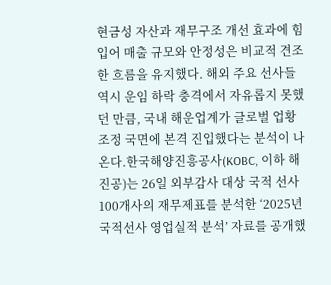현금성 자산과 재무구조 개선 효과에 힘입어 매출 규모와 안정성은 비교적 견조한 흐름을 유지했다. 해외 주요 선사들 역시 운임 하락 충격에서 자유롭지 못했던 만큼, 국내 해운업계가 글로벌 업황 조정 국면에 본격 진입했다는 분석이 나온다.한국해양진흥공사(KOBC, 이하 해진공)는 26일 외부감사 대상 국적 선사 100개사의 재무제표를 분석한 ‘2025년 국적선사 영업실적 분석’ 자료를 공개했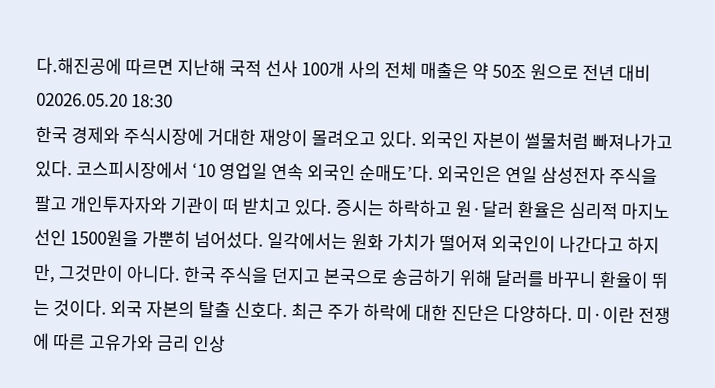다.해진공에 따르면 지난해 국적 선사 100개 사의 전체 매출은 약 50조 원으로 전년 대비 02026.05.20 18:30
한국 경제와 주식시장에 거대한 재앙이 몰려오고 있다. 외국인 자본이 썰물처럼 빠져나가고 있다. 코스피시장에서 ‘10 영업일 연속 외국인 순매도’다. 외국인은 연일 삼성전자 주식을 팔고 개인투자자와 기관이 떠 받치고 있다. 증시는 하락하고 원·달러 환율은 심리적 마지노선인 1500원을 가뿐히 넘어섰다. 일각에서는 원화 가치가 떨어져 외국인이 나간다고 하지만, 그것만이 아니다. 한국 주식을 던지고 본국으로 송금하기 위해 달러를 바꾸니 환율이 뛰는 것이다. 외국 자본의 탈출 신호다. 최근 주가 하락에 대한 진단은 다양하다. 미·이란 전쟁에 따른 고유가와 금리 인상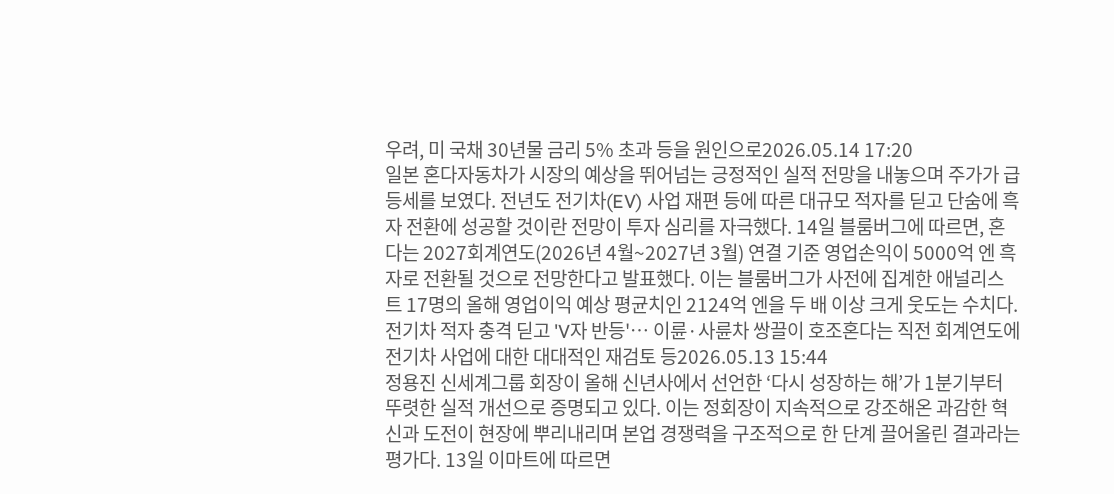우려, 미 국채 30년물 금리 5% 초과 등을 원인으로2026.05.14 17:20
일본 혼다자동차가 시장의 예상을 뛰어넘는 긍정적인 실적 전망을 내놓으며 주가가 급등세를 보였다. 전년도 전기차(EV) 사업 재편 등에 따른 대규모 적자를 딛고 단숨에 흑자 전환에 성공할 것이란 전망이 투자 심리를 자극했다. 14일 블룸버그에 따르면, 혼다는 2027회계연도(2026년 4월~2027년 3월) 연결 기준 영업손익이 5000억 엔 흑자로 전환될 것으로 전망한다고 발표했다. 이는 블룸버그가 사전에 집계한 애널리스트 17명의 올해 영업이익 예상 평균치인 2124억 엔을 두 배 이상 크게 웃도는 수치다. 전기차 적자 충격 딛고 'V자 반등'… 이륜·사륜차 쌍끌이 호조혼다는 직전 회계연도에 전기차 사업에 대한 대대적인 재검토 등2026.05.13 15:44
정용진 신세계그룹 회장이 올해 신년사에서 선언한 ‘다시 성장하는 해’가 1분기부터 뚜렷한 실적 개선으로 증명되고 있다. 이는 정회장이 지속적으로 강조해온 과감한 혁신과 도전이 현장에 뿌리내리며 본업 경쟁력을 구조적으로 한 단계 끌어올린 결과라는 평가다. 13일 이마트에 따르면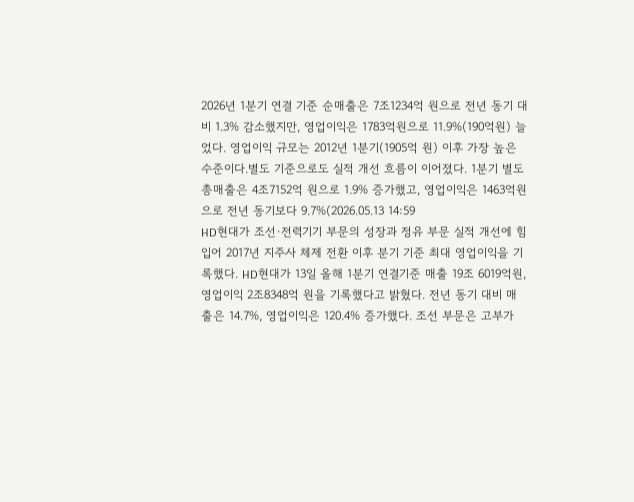2026년 1분기 연결 기준 순매출은 7조1234억 원으로 전년 동기 대비 1.3% 감소했지만, 영업이익은 1783억원으로 11.9%(190억원) 늘었다. 영업이익 규모는 2012년 1분기(1905억 원) 이후 가장 높은 수준이다.별도 기준으로도 실적 개선 흐름이 이어졌다. 1분기 별도 총매출은 4조7152억 원으로 1.9% 증가했고, 영업이익은 1463억원으로 전년 동기보다 9.7%(2026.05.13 14:59
HD현대가 조선·전력기기 부문의 성장과 정유 부문 실적 개선에 힘입어 2017년 지주사 체제 전환 이후 분기 기준 최대 영업이익을 기록했다. HD현대가 13일 올해 1분기 연결기준 매출 19조 6019억원, 영업이익 2조8348억 원을 기록했다고 밝혔다. 전년 동기 대비 매출은 14.7%, 영업이익은 120.4% 증가했다. 조선 부문은 고부가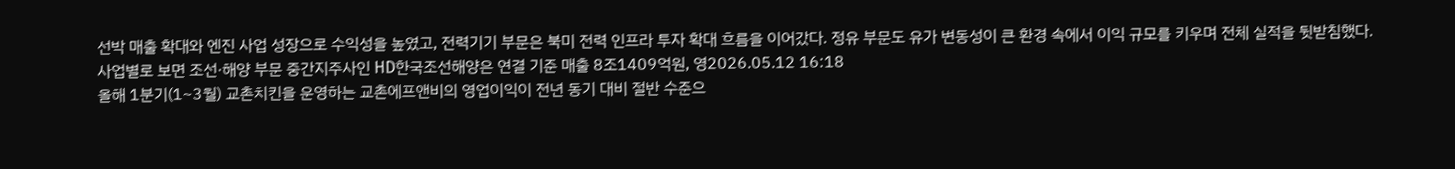선박 매출 확대와 엔진 사업 성장으로 수익성을 높였고, 전력기기 부문은 북미 전력 인프라 투자 확대 흐름을 이어갔다. 정유 부문도 유가 변동성이 큰 환경 속에서 이익 규모를 키우며 전체 실적을 뒷받침했다. 사업별로 보면 조선·해양 부문 중간지주사인 HD한국조선해양은 연결 기준 매출 8조1409억원, 영2026.05.12 16:18
올해 1분기(1~3월) 교촌치킨을 운영하는 교촌에프앤비의 영업이익이 전년 동기 대비 절반 수준으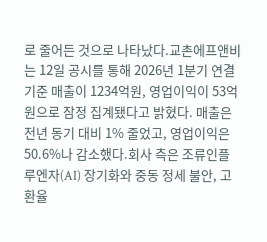로 줄어든 것으로 나타났다.교촌에프앤비는 12일 공시를 통해 2026년 1분기 연결 기준 매출이 1234억원, 영업이익이 53억원으로 잠정 집계됐다고 밝혔다. 매출은 전년 동기 대비 1% 줄었고, 영업이익은 50.6%나 감소했다.회사 측은 조류인플루엔자(AI) 장기화와 중동 정세 불안, 고환율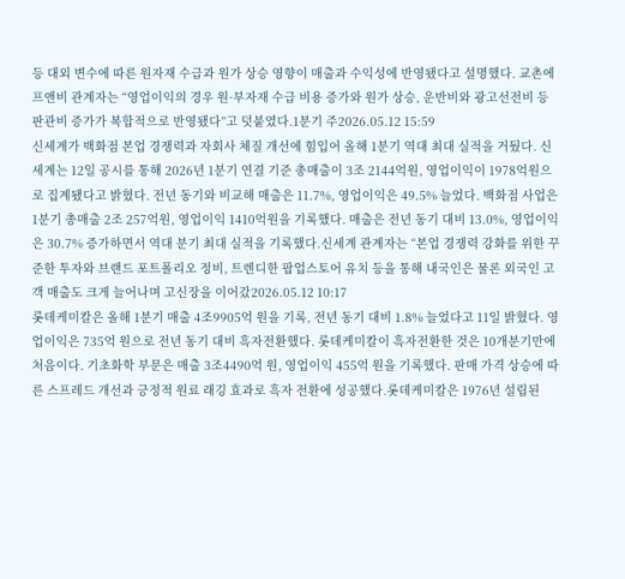등 대외 변수에 따른 원자재 수급과 원가 상승 영향이 매출과 수익성에 반영됐다고 설명했다. 교촌에프앤비 관계자는 “영업이익의 경우 원·부자재 수급 비용 증가와 원가 상승, 운반비와 광고선전비 등 판관비 증가가 복합적으로 반영됐다”고 덧붙였다.1분기 주2026.05.12 15:59
신세계가 백화점 본업 경쟁력과 자회사 체질 개선에 힘입어 올해 1분기 역대 최대 실적을 거뒀다. 신세계는 12일 공시를 통해 2026년 1분기 연결 기준 총매출이 3조 2144억원, 영업이익이 1978억원으로 집계됐다고 밝혔다. 전년 동기와 비교해 매출은 11.7%, 영업이익은 49.5% 늘었다. 백화점 사업은 1분기 총매출 2조 257억원, 영업이익 1410억원을 기록했다. 매출은 전년 동기 대비 13.0%, 영업이익은 30.7% 증가하면서 역대 분기 최대 실적을 기록했다.신세계 관계자는 “본업 경쟁력 강화를 위한 꾸준한 투자와 브랜드 포트폴리오 정비, 트렌디한 팝업스토어 유치 등을 통해 내국인은 물론 외국인 고객 매출도 크게 늘어나며 고신장을 이어갔2026.05.12 10:17
롯데케미칼은 올해 1분기 매출 4조9905억 원을 기록, 전년 동기 대비 1.8% 늘었다고 11일 밝혔다. 영업이익은 735억 원으로 전년 동기 대비 흑자전환했다. 롯데케미칼이 흑자전환한 것은 10개분기만에 처음이다. 기초화학 부문은 매출 3조4490억 원, 영업이익 455억 원을 기록했다. 판매 가격 상승에 따른 스프레드 개선과 긍정적 원료 래깅 효과로 흑자 전환에 성공했다.롯데케미칼은 1976년 설립된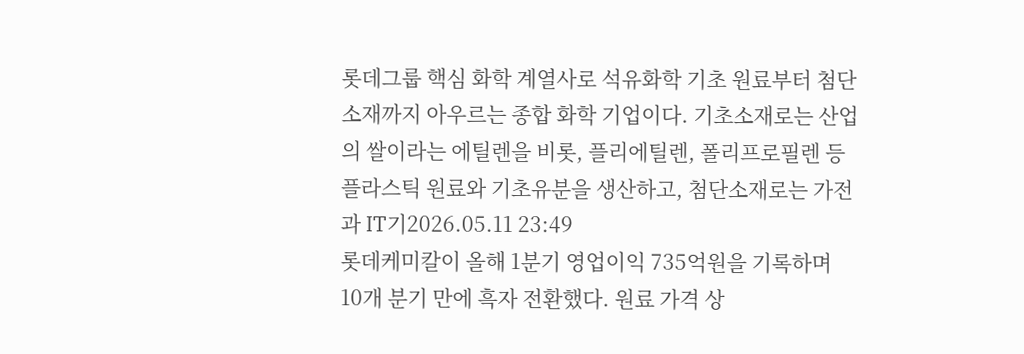롯데그룹 핵심 화학 계열사로 석유화학 기초 원료부터 첨단 소재까지 아우르는 종합 화학 기업이다. 기초소재로는 산업의 쌀이라는 에틸렌을 비롯, 플리에틸렌, 폴리프로필렌 등 플라스틱 원료와 기초유분을 생산하고, 첨단소재로는 가전과 IT기2026.05.11 23:49
롯데케미칼이 올해 1분기 영업이익 735억원을 기록하며 10개 분기 만에 흑자 전환했다. 원료 가격 상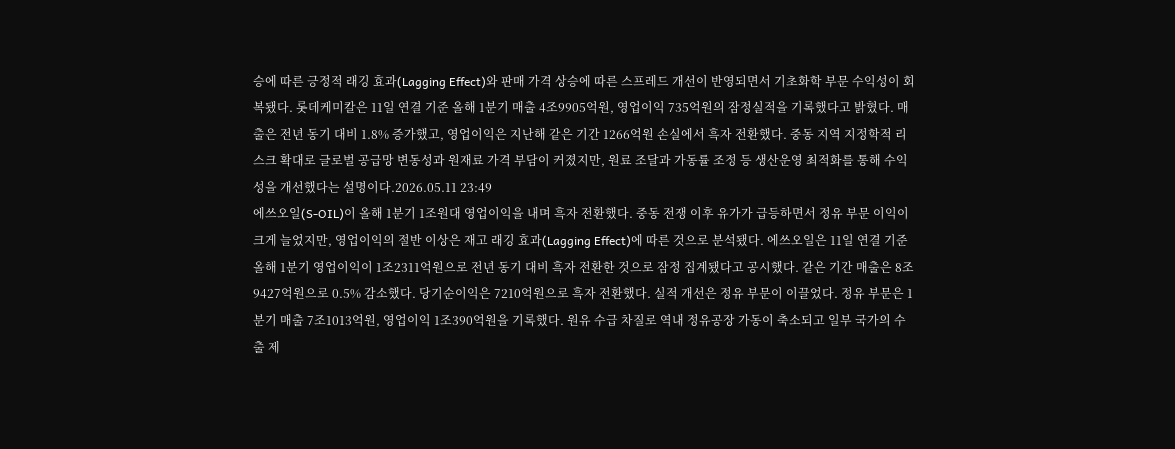승에 따른 긍정적 래깅 효과(Lagging Effect)와 판매 가격 상승에 따른 스프레드 개선이 반영되면서 기초화학 부문 수익성이 회복됐다. 롯데케미칼은 11일 연결 기준 올해 1분기 매출 4조9905억원, 영업이익 735억원의 잠정실적을 기록했다고 밝혔다. 매출은 전년 동기 대비 1.8% 증가했고, 영업이익은 지난해 같은 기간 1266억원 손실에서 흑자 전환했다. 중동 지역 지정학적 리스크 확대로 글로벌 공급망 변동성과 원재료 가격 부담이 커졌지만, 원료 조달과 가동률 조정 등 생산운영 최적화를 통해 수익성을 개선했다는 설명이다.2026.05.11 23:49
에쓰오일(S-OIL)이 올해 1분기 1조원대 영업이익을 내며 흑자 전환했다. 중동 전쟁 이후 유가가 급등하면서 정유 부문 이익이 크게 늘었지만, 영업이익의 절반 이상은 재고 래깅 효과(Lagging Effect)에 따른 것으로 분석됐다. 에쓰오일은 11일 연결 기준 올해 1분기 영업이익이 1조2311억원으로 전년 동기 대비 흑자 전환한 것으로 잠정 집계됐다고 공시했다. 같은 기간 매출은 8조9427억원으로 0.5% 감소했다. 당기순이익은 7210억원으로 흑자 전환했다. 실적 개선은 정유 부문이 이끌었다. 정유 부문은 1분기 매출 7조1013억원, 영업이익 1조390억원을 기록했다. 원유 수급 차질로 역내 정유공장 가동이 축소되고 일부 국가의 수출 제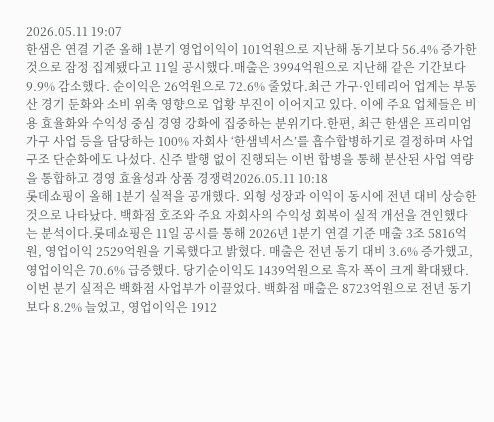2026.05.11 19:07
한샘은 연결 기준 올해 1분기 영업이익이 101억원으로 지난해 동기보다 56.4% 증가한 것으로 잠정 집계됐다고 11일 공시했다.매출은 3994억원으로 지난해 같은 기간보다 9.9% 감소했다. 순이익은 26억원으로 72.6% 줄었다.최근 가구·인테리어 업계는 부동산 경기 둔화와 소비 위축 영향으로 업황 부진이 이어지고 있다. 이에 주요 업체들은 비용 효율화와 수익성 중심 경영 강화에 집중하는 분위기다.한편, 최근 한샘은 프리미엄 가구 사업 등을 담당하는 100% 자회사 ‘한샘넥서스’를 흡수합병하기로 결정하며 사업 구조 단순화에도 나섰다. 신주 발행 없이 진행되는 이번 합병을 통해 분산된 사업 역량을 통합하고 경영 효율성과 상품 경쟁력2026.05.11 10:18
롯데쇼핑이 올해 1분기 실적을 공개했다. 외형 성장과 이익이 동시에 전년 대비 상승한 것으로 나타났다. 백화점 호조와 주요 자회사의 수익성 회복이 실적 개선을 견인했다는 분석이다.롯데쇼핑은 11일 공시를 통해 2026년 1분기 연결 기준 매출 3조 5816억원, 영업이익 2529억원을 기록했다고 밝혔다. 매출은 전년 동기 대비 3.6% 증가했고, 영업이익은 70.6% 급증했다. 당기순이익도 1439억원으로 흑자 폭이 크게 확대됐다.이번 분기 실적은 백화점 사업부가 이끌었다. 백화점 매출은 8723억원으로 전년 동기보다 8.2% 늘었고, 영업이익은 1912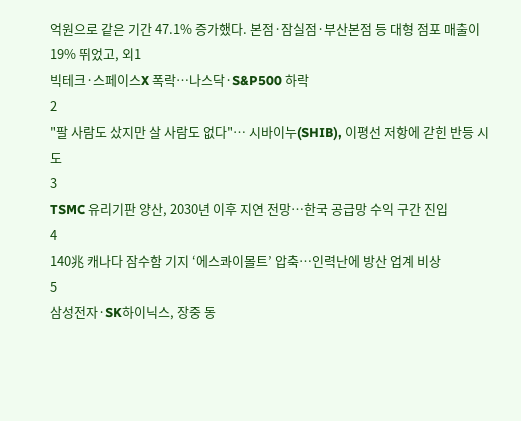억원으로 같은 기간 47.1% 증가했다. 본점·잠실점·부산본점 등 대형 점포 매출이 19% 뛰었고, 외1
빅테크·스페이스X 폭락…나스닥·S&P500 하락
2
"팔 사람도 샀지만 살 사람도 없다"… 시바이누(SHIB), 이평선 저항에 갇힌 반등 시도
3
TSMC 유리기판 양산, 2030년 이후 지연 전망…한국 공급망 수익 구간 진입
4
140兆 캐나다 잠수함 기지 ‘에스콰이몰트’ 압축…인력난에 방산 업계 비상
5
삼성전자·SK하이닉스, 장중 동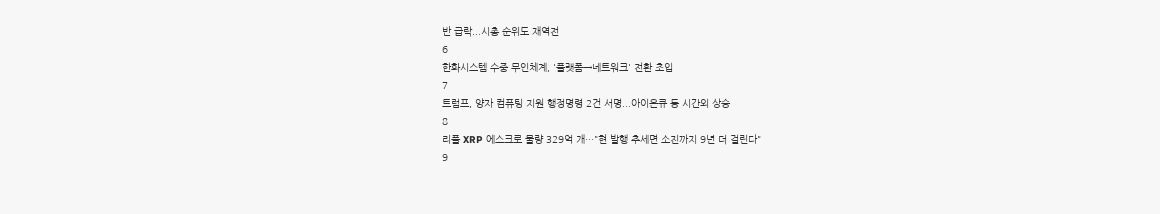반 급락...시총 순위도 재역전
6
한화시스템 수중 무인체계, '플랫폼→네트워크' 전환 초입
7
트럼프, 양자 컴퓨팅 지원 행정명령 2건 서명...아이온큐 등 시간외 상승
8
리플 XRP 에스크로 물량 329억 개…"현 발행 추세면 소진까지 9년 더 걸린다"
9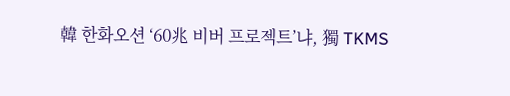韓 한화오션 ‘60兆 비버 프로젝트’냐, 獨 TKMS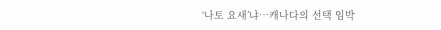‘나토 요새’냐…캐나다의 선택 임박